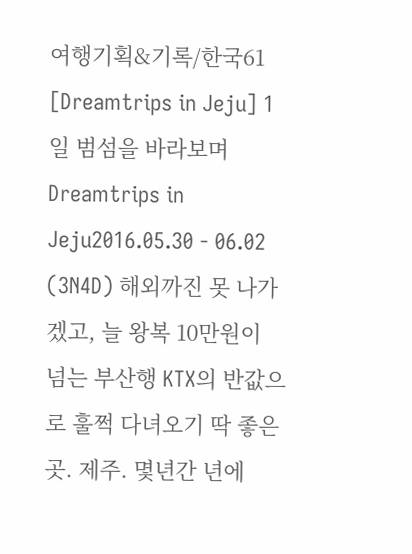여행기획&기록/한국61 [Dreamtrips in Jeju] 1일 범섬을 바라보며 Dreamtrips in Jeju2016.05.30 - 06.02 (3N4D) 해외까진 못 나가겠고, 늘 왕복 10만원이 넘는 부산행 KTX의 반값으로 훌쩍 다녀오기 딱 좋은 곳. 제주. 몇년간 년에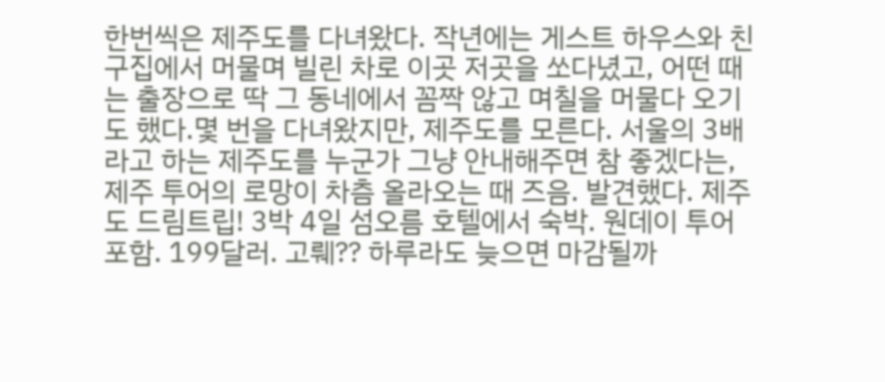한번씩은 제주도를 다녀왔다. 작년에는 게스트 하우스와 친구집에서 머물며 빌린 차로 이곳 저곳을 쏘다녔고, 어떤 때는 출장으로 딱 그 동네에서 꼼짝 않고 며칠을 머물다 오기도 했다.몇 번을 다녀왔지만, 제주도를 모른다. 서울의 3배라고 하는 제주도를 누군가 그냥 안내해주면 참 좋겠다는, 제주 투어의 로망이 차츰 올라오는 때 즈음. 발견했다. 제주도 드림트립! 3박 4일 섬오름 호텔에서 숙박. 원데이 투어 포함. 199달러. 고뤠?? 하루라도 늦으면 마감될까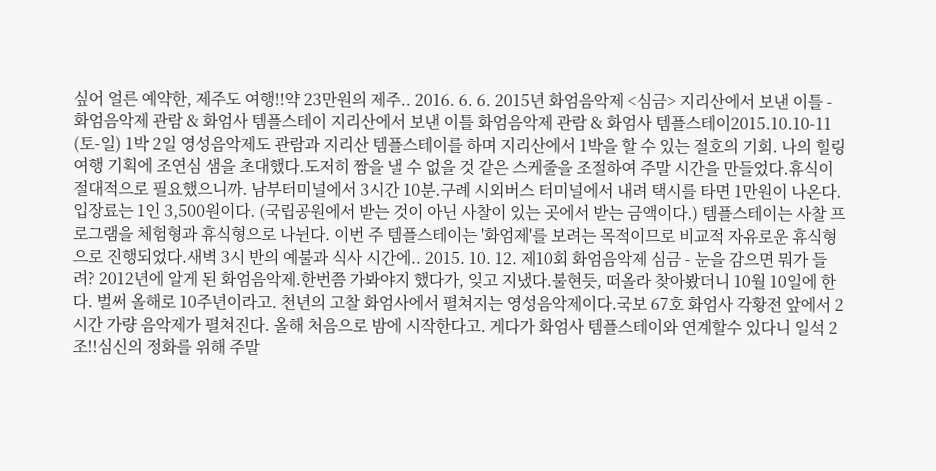싶어 얼른 예약한, 제주도 여행!!약 23만원의 제주.. 2016. 6. 6. 2015년 화엄음악제 <심금> 지리산에서 보낸 이틀 - 화엄음악제 관람 & 화엄사 템플스테이 지리산에서 보낸 이틀 화엄음악제 관람 & 화엄사 템플스테이2015.10.10-11 (토-일) 1박 2일 영성음악제도 관람과 지리산 템플스테이를 하며 지리산에서 1박을 할 수 있는 절호의 기회. 나의 힐링 여행 기획에 조연심 샘을 초대했다.도저히 짬을 낼 수 없을 것 같은 스케줄을 조절하여 주말 시간을 만들었다.휴식이 절대적으로 필요했으니까. 남부터미널에서 3시간 10분.구례 시외버스 터미널에서 내려 택시를 타면 1만원이 나온다.입장료는 1인 3,500원이다. (국립공원에서 받는 것이 아닌 사찰이 있는 곳에서 받는 금액이다.) 템플스테이는 사찰 프로그램을 체험형과 휴식형으로 나뉜다. 이번 주 템플스테이는 '화엄제'를 보려는 목적이므로 비교적 자유로운 휴식형으로 진행되었다.새벽 3시 반의 예불과 식사 시간에.. 2015. 10. 12. 제10회 화엄음악제 심금 - 눈을 감으면 뭐가 들려? 2012년에 알게 된 화엄음악제.한번쯤 가봐야지 했다가, 잊고 지냈다.불현듯, 떠올라 찾아봤더니 10월 10일에 한다. 벌써 올해로 10주년이라고. 천년의 고찰 화엄사에서 펼쳐지는 영성음악제이다.국보 67호 화엄사 각황전 앞에서 2시간 가량 음악제가 펼쳐진다. 올해 처음으로 밤에 시작한다고. 게다가 화엄사 템플스테이와 연계할수 있다니 일석 2조!!심신의 정화를 위해 주말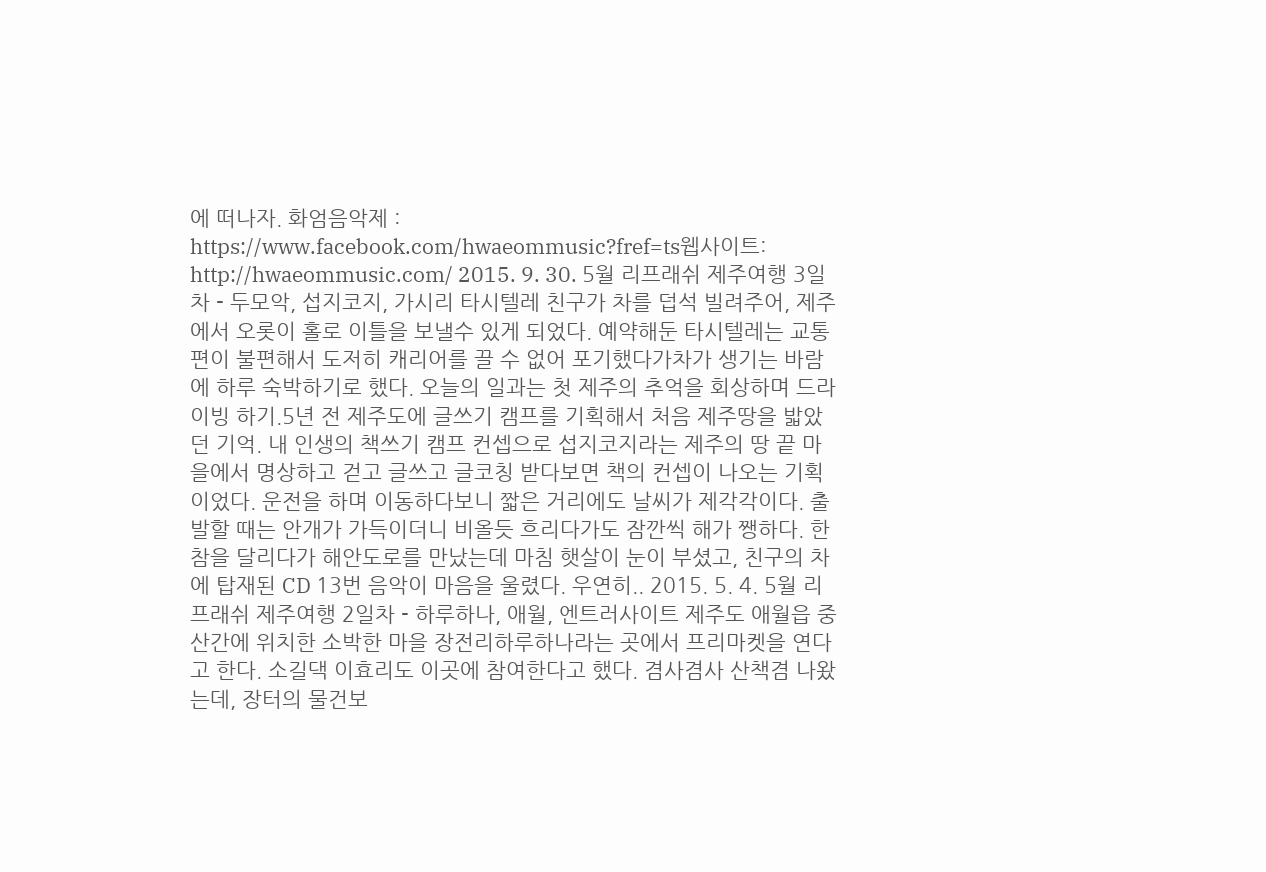에 떠나자. 화엄음악제 : https://www.facebook.com/hwaeommusic?fref=ts웹사이트: http://hwaeommusic.com/ 2015. 9. 30. 5월 리프래쉬 제주여행 3일차 - 두모악, 섭지코지, 가시리 타시텔레 친구가 차를 덥석 빌려주어, 제주에서 오롯이 홀로 이틀을 보낼수 있게 되었다. 예약해둔 타시텔레는 교통편이 불편해서 도저히 캐리어를 끌 수 없어 포기했다가차가 생기는 바람에 하루 숙박하기로 했다. 오늘의 일과는 첫 제주의 추억을 회상하며 드라이빙 하기.5년 전 제주도에 글쓰기 캠프를 기획해서 처음 제주땅을 밟았던 기억. 내 인생의 책쓰기 캠프 컨셉으로 섭지코지라는 제주의 땅 끝 마을에서 명상하고 걷고 글쓰고 글코칭 받다보면 책의 컨셉이 나오는 기획이었다. 운전을 하며 이동하다보니 짧은 거리에도 날씨가 제각각이다. 출발할 때는 안개가 가득이더니 비올듯 흐리다가도 잠깐씩 해가 쨍하다. 한참을 달리다가 해안도로를 만났는데 마침 햇살이 눈이 부셨고, 친구의 차에 탑재된 CD 13번 음악이 마음을 울렸다. 우연히.. 2015. 5. 4. 5월 리프래쉬 제주여행 2일차 - 하루하나, 애월, 엔트러사이트 제주도 애월읍 중산간에 위치한 소박한 마을 장전리하루하나라는 곳에서 프리마켓을 연다고 한다. 소길댁 이효리도 이곳에 참여한다고 했다. 겸사겸사 산책겸 나왔는데, 장터의 물건보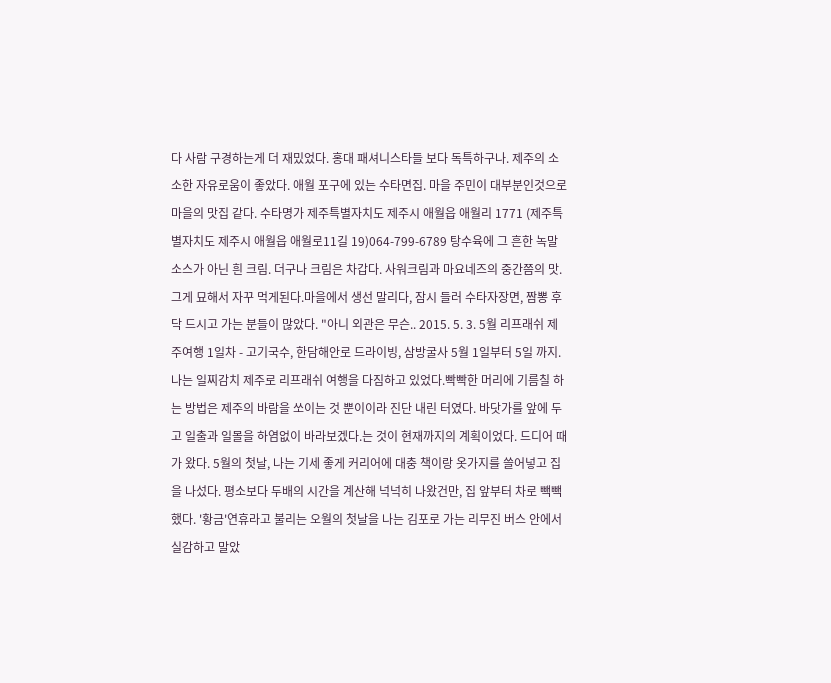다 사람 구경하는게 더 재밌었다. 홍대 패셔니스타들 보다 독특하구나. 제주의 소소한 자유로움이 좋았다. 애월 포구에 있는 수타면집. 마을 주민이 대부분인것으로 마을의 맛집 같다. 수타명가 제주특별자치도 제주시 애월읍 애월리 1771 (제주특별자치도 제주시 애월읍 애월로11길 19)064-799-6789 탕수육에 그 흔한 녹말소스가 아닌 흰 크림. 더구나 크림은 차갑다. 사워크림과 마요네즈의 중간쯤의 맛. 그게 묘해서 자꾸 먹게된다.마을에서 생선 말리다, 잠시 들러 수타자장면, 짬뽕 후닥 드시고 가는 분들이 많았다. "아니 외관은 무슨.. 2015. 5. 3. 5월 리프래쉬 제주여행 1일차 - 고기국수, 한담해안로 드라이빙, 삼방굴사 5월 1일부터 5일 까지. 나는 일찌감치 제주로 리프래쉬 여행을 다짐하고 있었다.빡빡한 머리에 기름칠 하는 방법은 제주의 바람을 쏘이는 것 뿐이이라 진단 내린 터였다. 바닷가를 앞에 두고 일출과 일몰을 하염없이 바라보겠다.는 것이 현재까지의 계획이었다. 드디어 때가 왔다. 5월의 첫날, 나는 기세 좋게 커리어에 대충 책이랑 옷가지를 쓸어넣고 집을 나섰다. 평소보다 두배의 시간을 계산해 넉넉히 나왔건만, 집 앞부터 차로 빽빽했다. '황금'연휴라고 불리는 오월의 첫날을 나는 김포로 가는 리무진 버스 안에서 실감하고 말았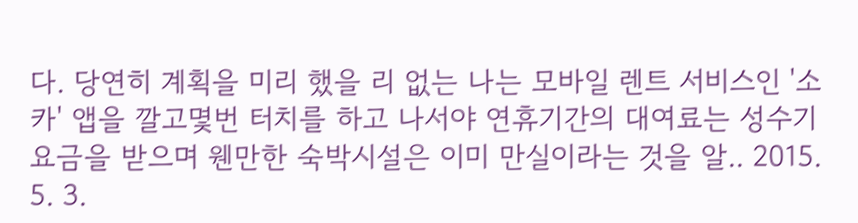다. 당연히 계획을 미리 했을 리 없는 나는 모바일 렌트 서비스인 '소카' 앱을 깔고몇번 터치를 하고 나서야 연휴기간의 대여료는 성수기 요금을 받으며 웬만한 숙박시설은 이미 만실이라는 것을 알.. 2015. 5. 3.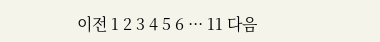이전 1 2 3 4 5 6 ··· 11 다음